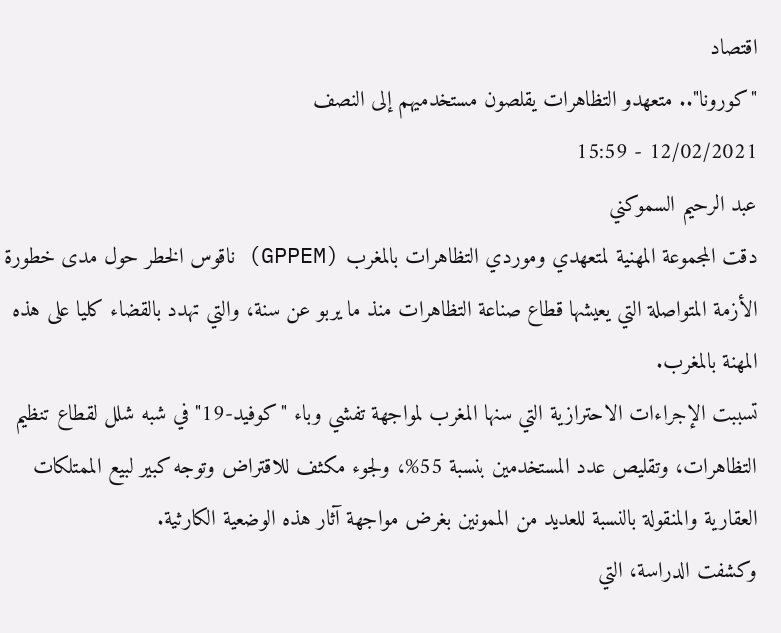اقتصاد
"كورونا".. متعهدو التظاهرات يقلصون مستخدميهم إلى النصف
12/02/2021 - 15:59
عبد الرحيم السموكني
دقت المجموعة المهنية لمتعهدي وموردي التظاهرات بالمغرب (GPPEM) ناقوس الخطر حول مدى خطورة الأزمة المتواصلة التي يعيشها قطاع صناعة التظاهرات منذ ما يربو عن سنة، والتي تهدد بالقضاء كليا على هذه المهنة بالمغرب.
تسببت الإجراءات الاحترازية التي سنها المغرب لمواجهة تفشي وباء "كوفيد-19" في شبه شلل لقطاع تنظيم التظاهرات، وتقليص عدد المستخدمين بنسبة 55%، ولجوء مكثف للاقتراض وتوجه كبير لبيع الممتلكات العقارية والمنقولة بالنسبة للعديد من الممونين بغرض مواجهة آثار هذه الوضعية الكارثية.
وكشفت الدراسة، التي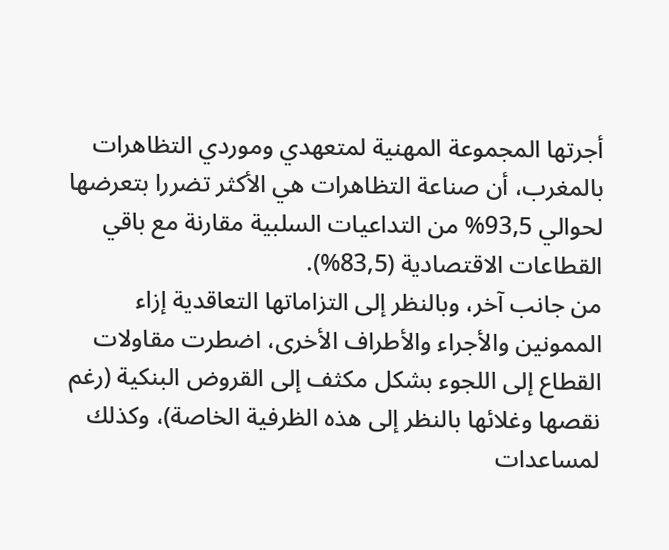أجرتها المجموعة المهنية لمتعهدي وموردي التظاهرات بالمغرب، أن صناعة التظاهرات هي الأكثر تضررا بتعرضها لحوالي 93,5% من التداعيات السلبية مقارنة مع باقي القطاعات الاقتصادية (83,5%).
من جانب آخر، وبالنظر إلى التزاماتها التعاقدية إزاء الممونين والأجراء والأطراف الأخرى، اضطرت مقاولات القطاع إلى اللجوء بشكل مكثف إلى القروض البنكية (رغم نقصها وغلائها بالنظر إلى هذه الظرفية الخاصة)، وكذلك لمساعدات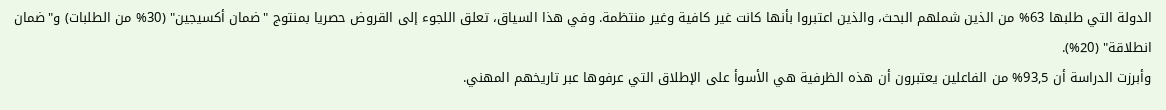الدولة التي طلبها 63% من الذين شملهم البحث، والذين اعتبروا بأنها كانت غير كافية وغير منتظمة. وفي هذا السياق، تعلق اللجوء إلى القروض حصريا بمنتوج "ضمان أكسيجين" (30% من الطلبات) و"ضمان انطلاقة" (20%).
وأبرزت الدراسة أن 93,5% من الفاعلين يعتبرون أن هذه الظرفية هي الأسوأ على الإطلاق التي عرفوها عبر تاريخهم المهني.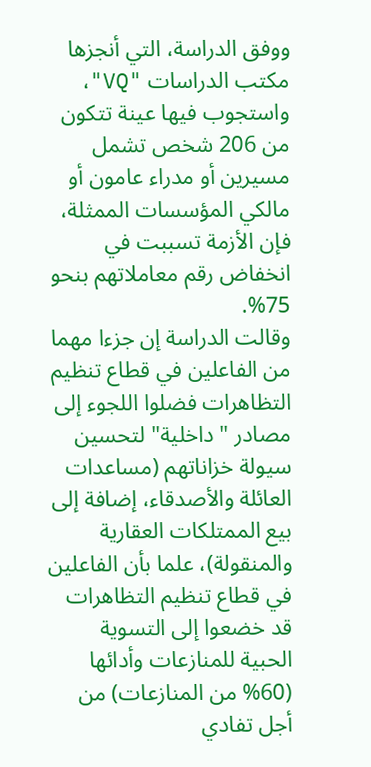ووفق الدراسة، التي أنجزها مكتب الدراسات "VQ"، واستجوب فيها عينة تتكون من 206 شخص تشمل مسيرين أو مدراء عامون أو مالكي المؤسسات الممثلة، فإن الأزمة تسببت في انخفاض رقم معاملاتهم بنحو 75%.
وقالت الدراسة إن جزءا مهما من الفاعلين في قطاع تنظيم التظاهرات فضلوا اللجوء إلى مصادر "داخلية" لتحسين سيولة خزاناتهم (مساعدات العائلة والأصدقاء، إضافة إلى بيع الممتلكات العقارية والمنقولة)، علما بأن الفاعلين في قطاع تنظيم التظاهرات قد خضعوا إلى التسوية الحبية للمنازعات وأدائها (60% من المنازعات) من أجل تفادي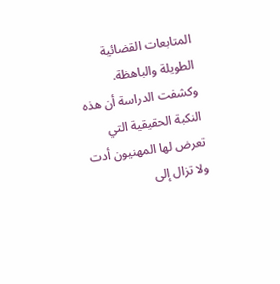المتابعات القضائية الطويلة والباهظة.
وكشفت الدراسة أن هذه النكبة الحقيقية التي تعرض لها المهنيون أدت ولا تزال إلى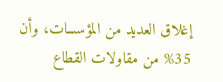إغلاق العديد من المؤسسات، وأن 35% من مقاولات القطاع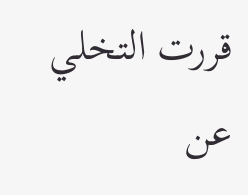قررت التخلي عن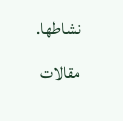نشاطها.
مقالات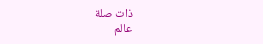ذات صلة
عالم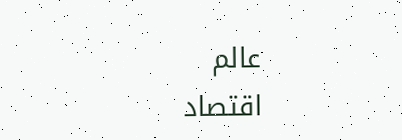عالم
اقتصاد